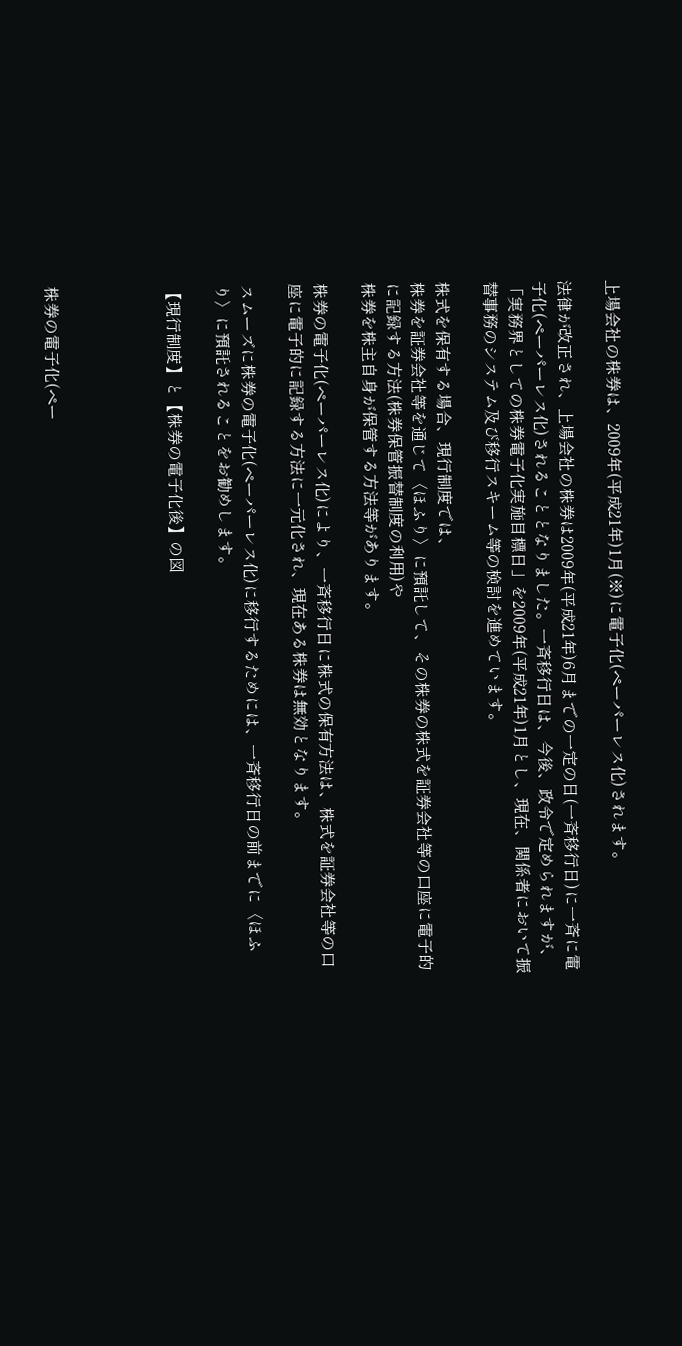上場会社の株券は、2009年(平成21年)1月(※)に電子化(ペーパーレス化)されます。

法律が改正され、上場会社の株券は2009年(平成21年)6月までの一定の日(一斉移行日)に一斉に電子化(ペーパーレス化)されることとなりました。一斉移行日は、今後、政令で定められますが、「実務界としての株券電子化実施目標日」を2009年(平成21年)1月とし、現在、関係者において振替事務のシステム及び移行スキーム等の検討を進めています。

株式を保有する場合、現行制度では、
株券を証券会社等を通じて〈ほふり〉に預託して、その株券の株式を証券会社等の口座に電子的に記録する方法(株券保管振替制度の利用)や
株券を株主自身が保管する方法等があります。

株券の電子化(ペーパーレス化)により、一斉移行日に株式の保有方法は、株式を証券会社等の口座に電子的に記録する方法に一元化され、現在ある株券は無効となります。

スムーズに株券の電子化(ペーパーレス化)に移行するためには、一斉移行日の前までに〈ほふり〉に預託されることをお勧めします。

【現行制度】と【株券の電子化後】の図




株券の電子化(ペー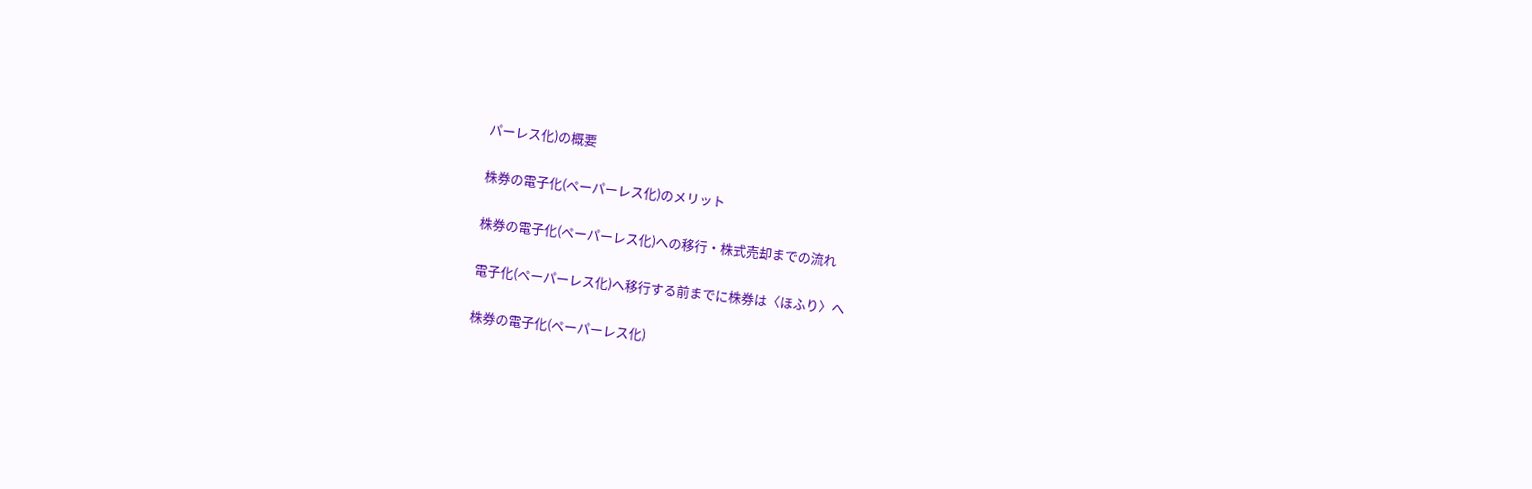パーレス化)の概要

株券の電子化(ペーパーレス化)のメリット

株券の電子化(ペーパーレス化)への移行・株式売却までの流れ

電子化(ペーパーレス化)へ移行する前までに株券は〈ほふり〉へ

株券の電子化(ペーパーレス化)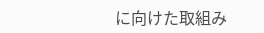に向けた取組み